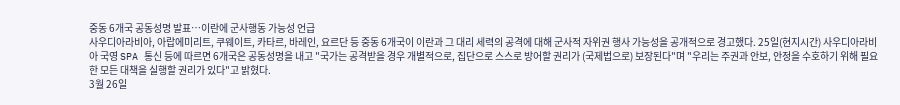중동 6개국 공동성명 발표…이란에 군사행동 가능성 언급
사우디아라비아, 아랍에미리트, 쿠웨이트, 카타르, 바레인, 요르단 등 중동 6개국이 이란과 그 대리 세력의 공격에 대해 군사적 자위권 행사 가능성을 공개적으로 경고했다. 25일(현지시간) 사우디아라비아 국영 SPA 통신 등에 따르면 6개국은 공동성명을 내고 "국가는 공격받을 경우 개별적으로, 집단으로 스스로 방어할 권리가 (국제법으로) 보장된다"며 "우리는 주권과 안보, 안정을 수호하기 위해 필요한 모든 대책을 실행할 권리가 있다"고 밝혔다.
3월 26일